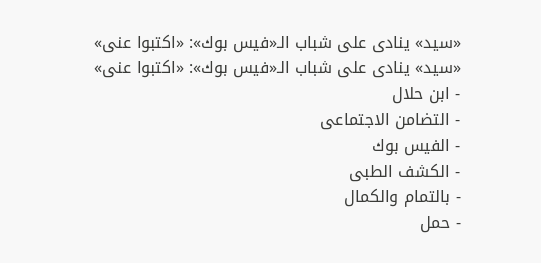«سيد» ينادى على شباب الـ«فيس بوك»: «اكتبوا عنى»
«سيد» ينادى على شباب الـ«فيس بوك»: «اكتبوا عنى»
- ابن حلال
- التضامن الاجتماعى
- الفيس بوك
- الكشف الطبى
- بالتمام والكمال
- حمل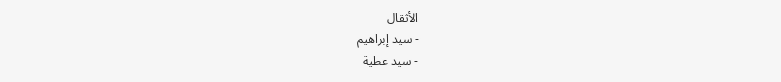الأثقال
- سيد إبراهيم
- سيد عطية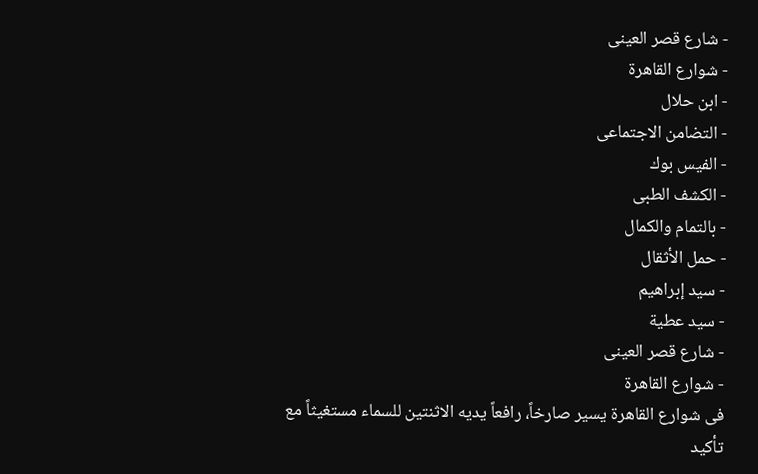- شارع قصر العينى
- شوارع القاهرة
- ابن حلال
- التضامن الاجتماعى
- الفيس بوك
- الكشف الطبى
- بالتمام والكمال
- حمل الأثقال
- سيد إبراهيم
- سيد عطية
- شارع قصر العينى
- شوارع القاهرة
فى شوارع القاهرة يسير صارخاً، رافعاً يديه الاثنتين للسماء مستغيثاً مع تأكيد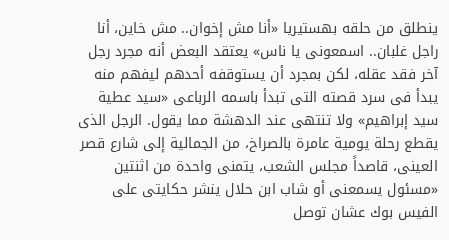ينطلق من حلقه بهستيريا «أنا مش إخوان.. مش خاين، أنا راجل غلبان.. اسمعونى يا ناس» يعتقد البعض أنه مجرد رجل آخر فقد عقله، لكن بمجرد أن يستوقفه أحدهم ليفهم منه يبدأ فى سرد قصته التى تبدأ باسمه الرباعى «سيد عطية سيد إبراهيم» ولا تنتهى عند الدهشة مما يقول. الرجل الذى يقطع رحلة يومية عامرة بالصراخ، من الجمالية إلى شارع قصر العينى، قاصداً مجلس الشعب، يتمنى واحدة من اثنتين «مسئول يسمعنى أو شاب ابن حلال ينشر حكايتى على الفيس بوك عشان توصل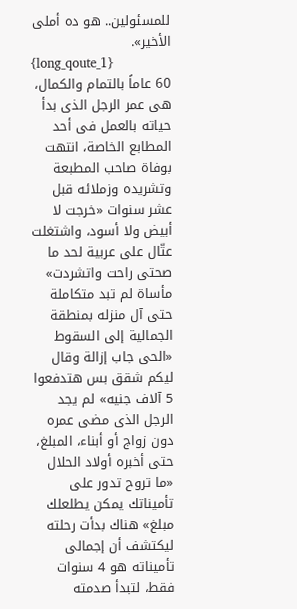للمسئولين.. هو ده أملى الأخير».
{long_qoute_1}
60 عاماً بالتمام والكمال، هى عمر الرجل الذى بدأ حياته بالعمل فى أحد المطابع الخاصة، انتهت بوفاة صاحب المطبعة وتشريده وزملائه قبل عشر سنوات «خرجت لا أبيض ولا أسود، واشتغلت عتّال على عربية لحد ما صحتى راحت واتشردت» مأساة لم تبد متكاملة حتى آل منزله بمنطقة الجمالية إلى السقوط «الحى جاب إزالة وقال ليكم شقق بس هتدفعوا 5 آلاف جنيه» لم يجد الرجل الذى مضى عمره دون زواج أو أبناء، المبلغ، حتى أخبره أولاد الحلال «ما تروح تدور على تأميناتك يمكن يطلعلك مبلغ» هناك بدأت رحلته ليكتشف أن إجمالى تأميناته هو 4 سنوات فقط، لتبدأ صدمته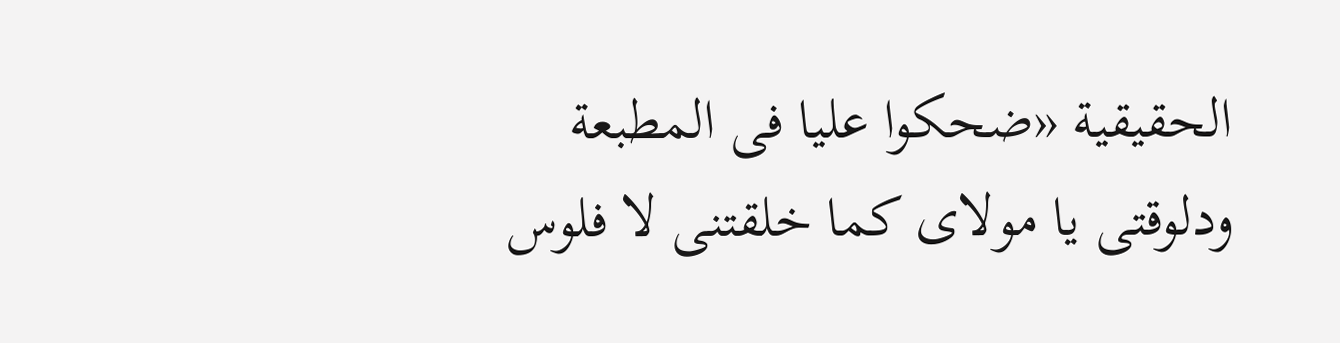الحقيقية «ضحكوا عليا فى المطبعة ودلوقتى يا مولاى كما خلقتنى لا فلوس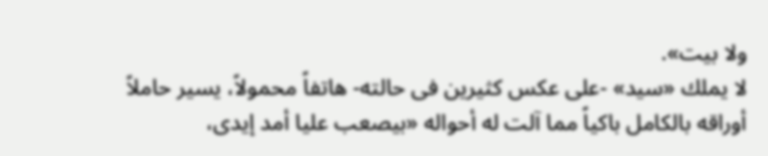ولا بيت».
لا يملك «سيد» -على عكس كثيرين فى حالته- هاتفاً محمولاً، يسير حاملاً أوراقه بالكامل باكياً مما آلت له أحواله «بيصعب عليا أمد إيدى،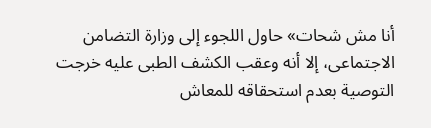أنا مش شحات» حاول اللجوء إلى وزارة التضامن الاجتماعى، إلا أنه وعقب الكشف الطبى عليه خرجت التوصية بعدم استحقاقه للمعاش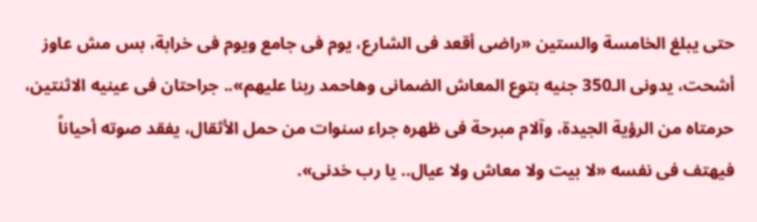حتى يبلغ الخامسة والستين «راضى أقعد فى الشارع، يوم فى جامع ويوم فى خرابة، بس مش عاوز أشحت، يدونى الـ350 جنيه بتوع المعاش الضمانى وهاحمد ربنا عليهم».. جراحتان فى عينيه الاثنتين، حرمتاه من الرؤية الجيدة، وآلام مبرحة فى ظهره جراء سنوات من حمل الأثقال، يفقد صوته أحياناً فيهتف فى نفسه «لا بيت ولا معاش ولا عيال.. يا رب خدنى».